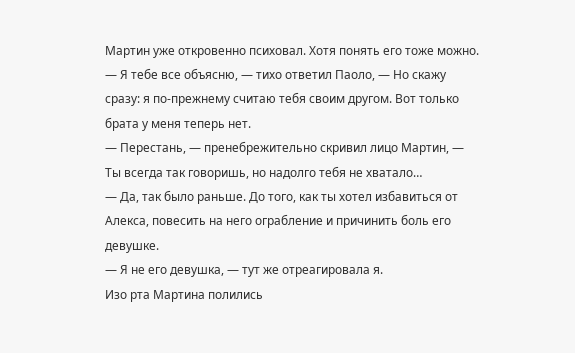Мартин уже откровенно психовал. Хотя понять его тоже можно.
— Я тебе все объясню, — тихо ответил Паоло, — Но скажу сразу: я по-прежнему считаю тебя своим другом. Вот только брата у меня теперь нет.
— Перестань, — пренебрежительно скривил лицо Мартин, — Ты всегда так говоришь, но надолго тебя не хватало…
— Да, так было раньше. До того, как ты хотел избавиться от Алекса, повесить на него ограбление и причинить боль его девушке.
— Я не его девушка, — тут же отреагировала я.
Изо рта Мартина полились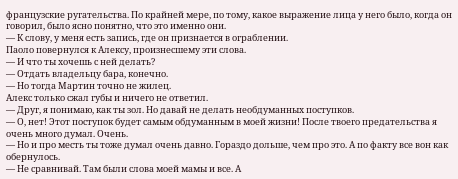французские ругательства. По крайней мере, по тому, какое выражение лица у него было, когда он говорил, было ясно понятно, что это именно они.
— К слову, у меня есть запись, где он признается в ограблении.
Паоло повернулся к Алексу, произнесшему эти слова.
— И что ты хочешь с ней делать?
— Отдать владельцу бара, конечно.
— Но тогда Мартин точно не жилец.
Алекс только сжал губы и ничего не ответил.
— Друг, я понимаю, как ты зол. Но давай не делать необдуманных поступков.
— О, нет! Этот поступок будет самым обдуманным в моей жизни! После твоего предательства я очень много думал. Очень.
— Но и про месть ты тоже думал очень давно. Гораздо дольше, чем про это. А по факту все вон как обернулось.
— Не сравнивай. Там были слова моей мамы и все. А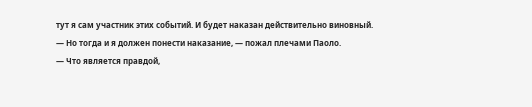тут я сам участник этих событий. И будет наказан действительно виновный.
— Но тогда и я должен понести наказание, — пожал плечами Паоло.
— Что является правдой,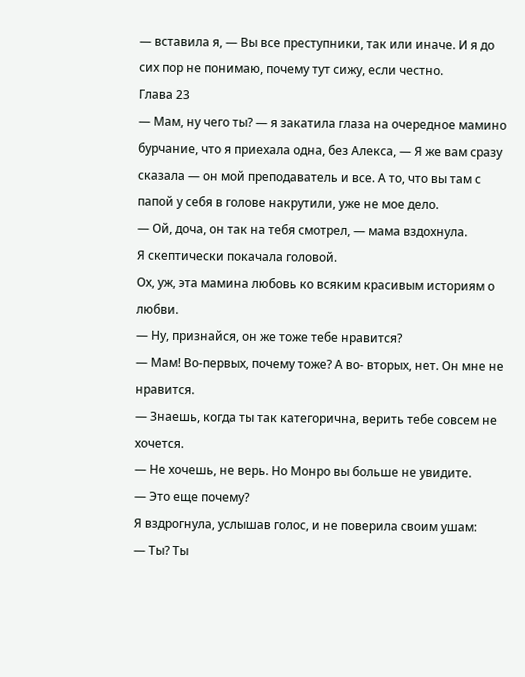— вставила я, — Вы все преступники, так или иначе. И я до сих пор не понимаю, почему тут сижу, если честно.
Глава 23
— Мам, ну чего ты? — я закатила глаза на очередное мамино бурчание, что я приехала одна, без Алекса, — Я же вам сразу сказала — он мой преподаватель и все. А то, что вы там с папой у себя в голове накрутили, уже не мое дело.
— Ой, доча, он так на тебя смотрел, — мама вздохнула.
Я скептически покачала головой.
Ох, уж, эта мамина любовь ко всяким красивым историям о любви.
— Ну, признайся, он же тоже тебе нравится?
— Мам! Во-первых, почему тоже? А во- вторых, нет. Он мне не нравится.
— Знаешь, когда ты так категорична, верить тебе совсем не хочется.
— Не хочешь, не верь. Но Монро вы больше не увидите.
— Это еще почему?
Я вздрогнула, услышав голос, и не поверила своим ушам:
— Ты? Ты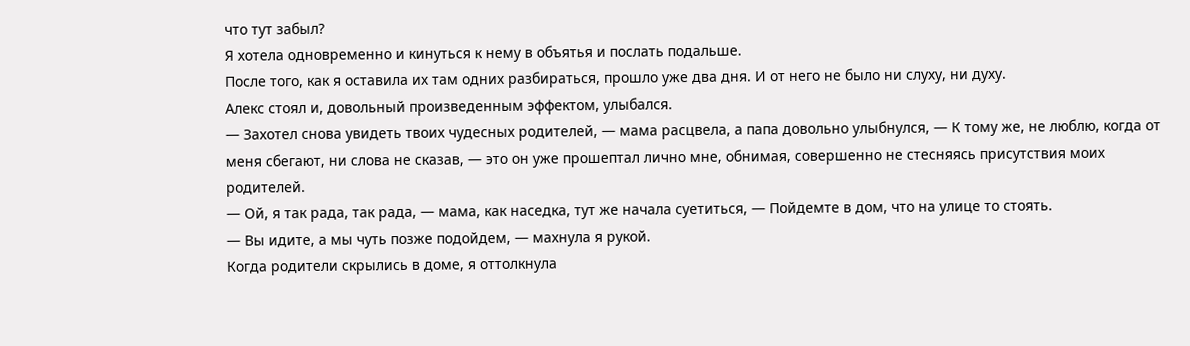что тут забыл?
Я хотела одновременно и кинуться к нему в объятья и послать подальше.
После того, как я оставила их там одних разбираться, прошло уже два дня. И от него не было ни слуху, ни духу.
Алекс стоял и, довольный произведенным эффектом, улыбался.
— Захотел снова увидеть твоих чудесных родителей, — мама расцвела, а папа довольно улыбнулся, — К тому же, не люблю, когда от меня сбегают, ни слова не сказав, — это он уже прошептал лично мне, обнимая, совершенно не стесняясь присутствия моих родителей.
— Ой, я так рада, так рада, — мама, как наседка, тут же начала суетиться, — Пойдемте в дом, что на улице то стоять.
— Вы идите, а мы чуть позже подойдем, — махнула я рукой.
Когда родители скрылись в доме, я оттолкнула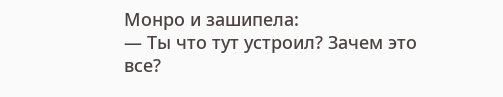Монро и зашипела:
— Ты что тут устроил? Зачем это все?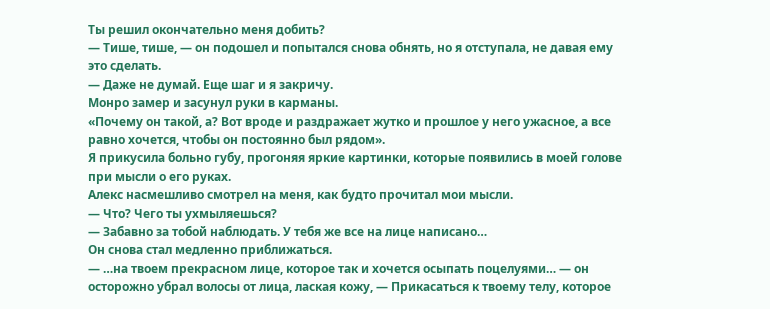Ты решил окончательно меня добить?
— Тише, тише, — он подошел и попытался снова обнять, но я отступала, не давая ему это сделать.
— Даже не думай. Еще шаг и я закричу.
Монро замер и засунул руки в карманы.
«Почему он такой, а? Вот вроде и раздражает жутко и прошлое у него ужасное, а все равно хочется, чтобы он постоянно был рядом».
Я прикусила больно губу, прогоняя яркие картинки, которые появились в моей голове при мысли о его руках.
Алекс насмешливо смотрел на меня, как будто прочитал мои мысли.
— Что? Чего ты ухмыляешься?
— Забавно за тобой наблюдать. У тебя же все на лице написано…
Он снова стал медленно приближаться.
— …на твоем прекрасном лице, которое так и хочется осыпать поцелуями… — он осторожно убрал волосы от лица, лаская кожу, — Прикасаться к твоему телу, которое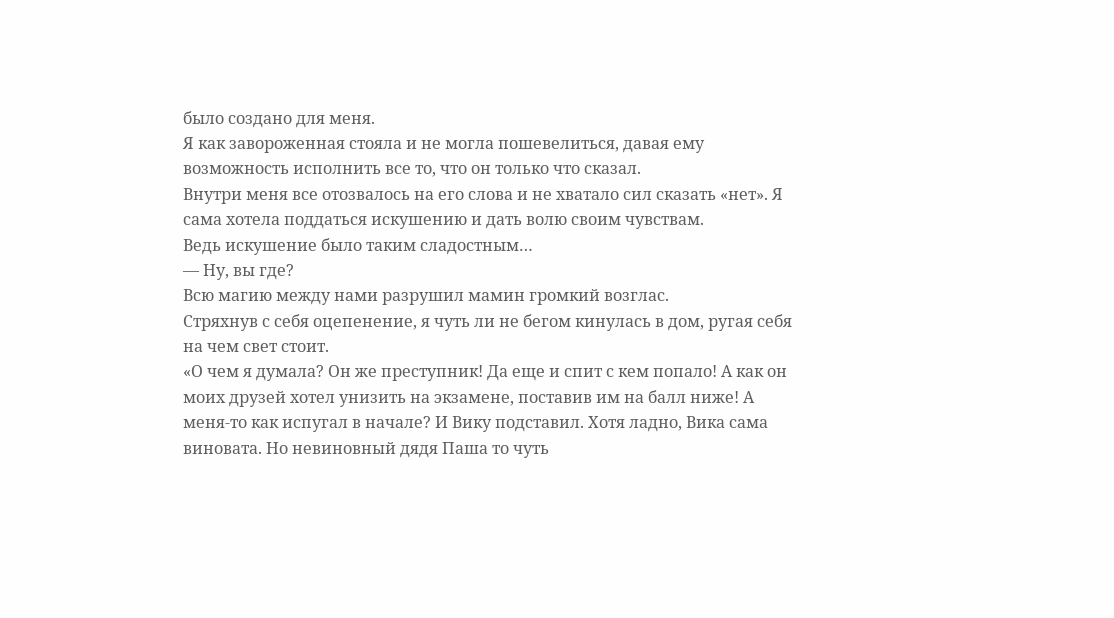было создано для меня.
Я как завороженная стояла и не могла пошевелиться, давая ему возможность исполнить все то, что он только что сказал.
Внутри меня все отозвалось на его слова и не хватало сил сказать «нет». Я сама хотела поддаться искушению и дать волю своим чувствам.
Ведь искушение было таким сладостным…
— Ну, вы где?
Всю магию между нами разрушил мамин громкий возглас.
Стряхнув с себя оцепенение, я чуть ли не бегом кинулась в дом, ругая себя на чем свет стоит.
«О чем я думала? Он же преступник! Да еще и спит с кем попало! А как он моих друзей хотел унизить на экзамене, поставив им на балл ниже! А меня-то как испугал в начале? И Вику подставил. Хотя ладно, Вика сама виновата. Но невиновный дядя Паша то чуть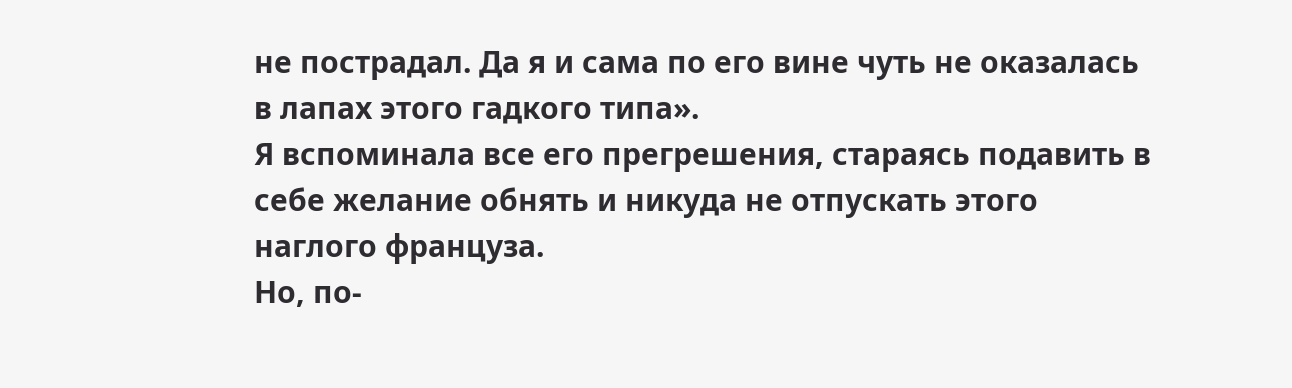не пострадал. Да я и сама по его вине чуть не оказалась в лапах этого гадкого типа».
Я вспоминала все его прегрешения, стараясь подавить в себе желание обнять и никуда не отпускать этого наглого француза.
Но, по-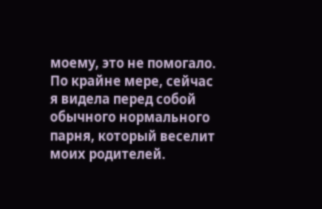моему, это не помогало.
По крайне мере, сейчас я видела перед собой обычного нормального парня, который веселит моих родителей.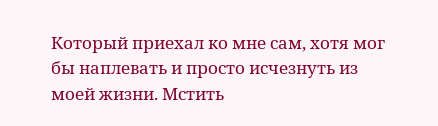Который приехал ко мне сам, хотя мог бы наплевать и просто исчезнуть из моей жизни. Мстить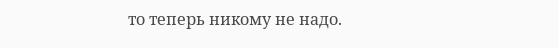то теперь никому не надо.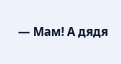— Мам! А дядя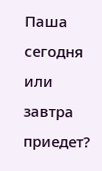Паша сегодня или завтра приедет?